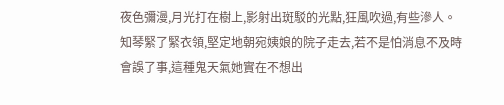夜色彌漫,月光打在樹上,影射出斑駁的光點,狂風吹過,有些滲人。
知琴緊了緊衣領,堅定地朝宛姨娘的院子走去,若不是怕消息不及時會誤了事,這種鬼天氣她實在不想出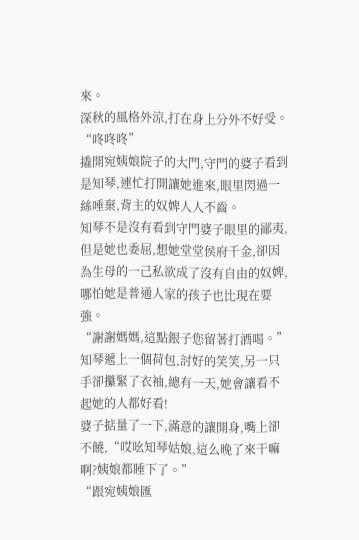來。
深秋的風格外涼,打在身上分外不好受。
“咚咚咚”
撬開宛姨娘院子的大門,守門的婆子看到是知琴,連忙打開讓她進來,眼里閃過一絲唾棄,背主的奴婢人人不齒。
知琴不是沒有看到守門婆子眼里的鄙夷,但是她也委屈,想她堂堂侯府千金,卻因為生母的一己私欲成了沒有自由的奴婢,哪怕她是普通人家的孩子也比現在要強。
“謝謝媽媽,這點銀子您留著打酒喝。”知琴遞上一個荷包,討好的笑笑,另一只手卻攥緊了衣袖,總有一天,她會讓看不起她的人都好看!
婆子掂量了一下,滿意的讓開身,嘴上卻不饒,“哎吆知琴姑娘,這么晚了來干嘛啊?姨娘都睡下了。”
“跟宛姨娘匯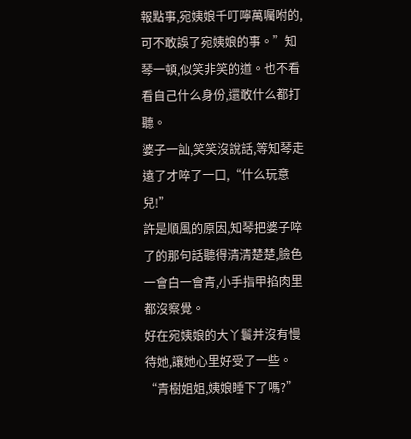報點事,宛姨娘千叮嚀萬囑咐的,可不敢誤了宛姨娘的事。”知琴一頓,似笑非笑的道。也不看看自己什么身份,還敢什么都打聽。
婆子一訕,笑笑沒說話,等知琴走遠了才啐了一口,“什么玩意兒!”
許是順風的原因,知琴把婆子啐了的那句話聽得清清楚楚,臉色一會白一會青,小手指甲掐肉里都沒察覺。
好在宛姨娘的大丫鬟并沒有慢待她,讓她心里好受了一些。
“青樹姐姐,姨娘睡下了嗎?”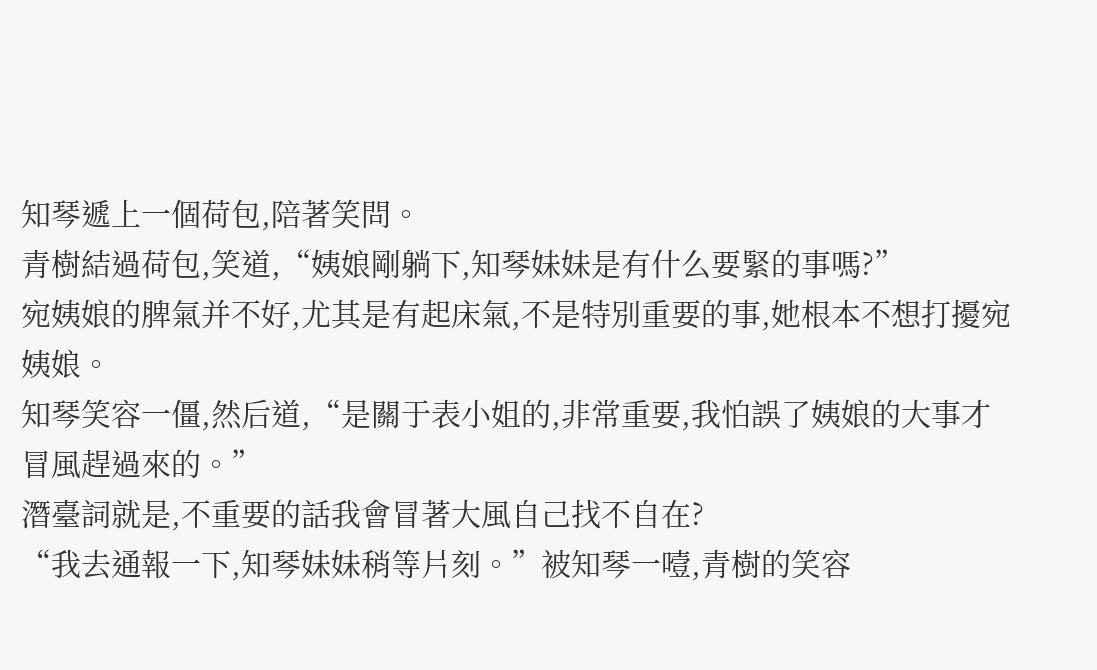知琴遞上一個荷包,陪著笑問。
青樹結過荷包,笑道,“姨娘剛躺下,知琴妹妹是有什么要緊的事嗎?”
宛姨娘的脾氣并不好,尤其是有起床氣,不是特別重要的事,她根本不想打擾宛姨娘。
知琴笑容一僵,然后道,“是關于表小姐的,非常重要,我怕誤了姨娘的大事才冒風趕過來的。”
潛臺詞就是,不重要的話我會冒著大風自己找不自在?
“我去通報一下,知琴妹妹稍等片刻。”被知琴一噎,青樹的笑容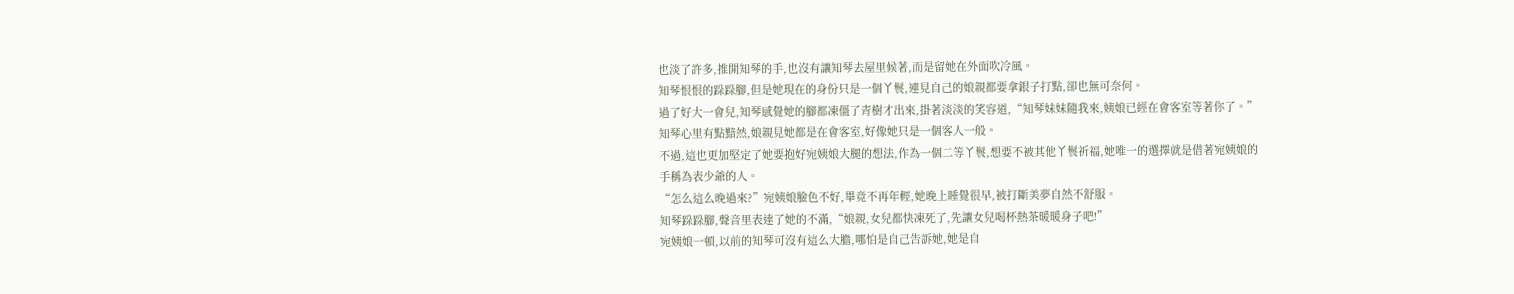也淡了許多,推開知琴的手,也沒有讓知琴去屋里候著,而是留她在外面吹冷風。
知琴恨恨的跺跺腳,但是她現在的身份只是一個丫鬟,連見自己的娘親都要拿銀子打點,卻也無可奈何。
過了好大一會兒,知琴感覺她的腳都凍僵了青樹才出來,掛著淡淡的笑容道,“知琴妹妹隨我來,姨娘已經在會客室等著你了。”
知琴心里有點黯然,娘親見她都是在會客室,好像她只是一個客人一般。
不過,這也更加堅定了她要抱好宛姨娘大腿的想法,作為一個二等丫鬟,想要不被其他丫鬟祈福,她唯一的選擇就是借著宛姨娘的手稱為表少爺的人。
“怎么這么晚過來?”宛姨娘臉色不好,畢竟不再年輕,她晚上睡覺很早,被打斷美夢自然不舒服。
知琴跺跺腳,聲音里表達了她的不滿,“娘親,女兒都快凍死了,先讓女兒喝杯熱茶暖暖身子吧!”
宛姨娘一頓,以前的知琴可沒有這么大膽,哪怕是自己告訴她,她是自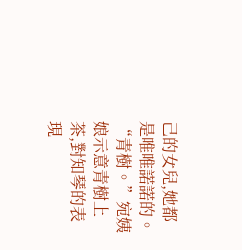己的女兒,她都是唯唯諾諾的。
“青樹。”宛姨娘示意青樹上茶,對知琴的表現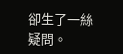卻生了一絲疑問。